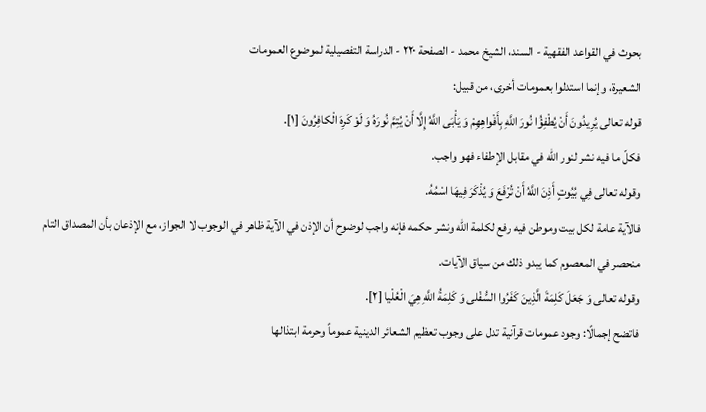بحوث في القواعد الفقهية - السند، الشيخ محمد - الصفحة ٢٢٠ - الدراسة التفصيلية لموضوع العمومات
الشعيرة، وإنما استدلوا بعمومات أخرى، من قبيل:
قوله تعالى يُرِيدُونَ أَنْ يُطْفِؤُا نُورَ اللَّهِ بِأَفْواهِهِمْ وَ يَأْبَى اللَّهُ إِلَّا أَنْ يُتِمَّ نُورَهُ وَ لَوْ كَرِهَ الْكافِرُونَ [١].
فكلّ ما فيه نشر لنور الله في مقابل الإطفاء فهو واجب.
وقوله تعالى فِي بُيُوتٍ أَذِنَ اللَّهُ أَنْ تُرْفَعَ وَ يُذْكَرَ فِيهَا اسْمُهُ.
فالآية عامة لكل بيت وموطن فيه رفع لكلمة الله ونشر حكمه فإنه واجب لوضوح أن الإذن في الآية ظاهر في الوجوب لا الجواز، مع الإذعان بأن المصداق التام منحصر في المعصوم كما يبدو ذلك من سياق الآيات.
وقوله تعالى وَ جَعَلَ كَلِمَةَ الَّذِينَ كَفَرُوا السُّفْلى وَ كَلِمَةُ اللَّهِ هِيَ الْعُلْيا [٢].
فاتضح إجمالًا: وجود عمومات قرآنية تدل على وجوب تعظيم الشعائر الدينية عموماً وحرمة ابتذالها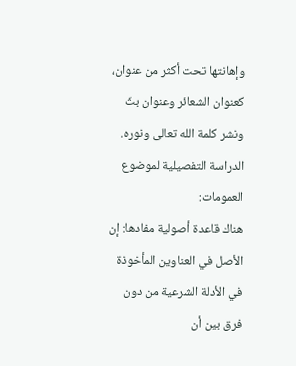وإهانتها تحت أكثر من عنوان، كعنوان الشعائر وعنوان بثّ ونشر كلمة الله تعالى ونوره.
الدراسة التفصيلية لموضوع العمومات:
هناك قاعدة أصولية مفادها: إن الأصل في العناوين المأخوذة في الأدلة الشرعية من دون فرق بين أن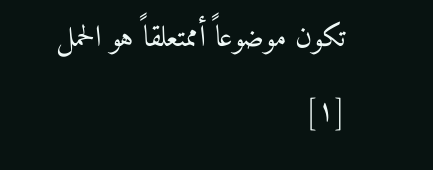تكون موضوعاً أممتعلقاً هو الحمل
[١]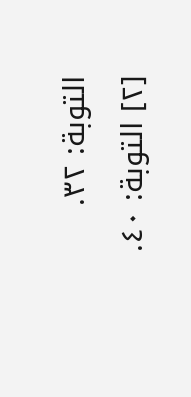التوبة: ٣٢.
[٢] التوبة: ٤٠.